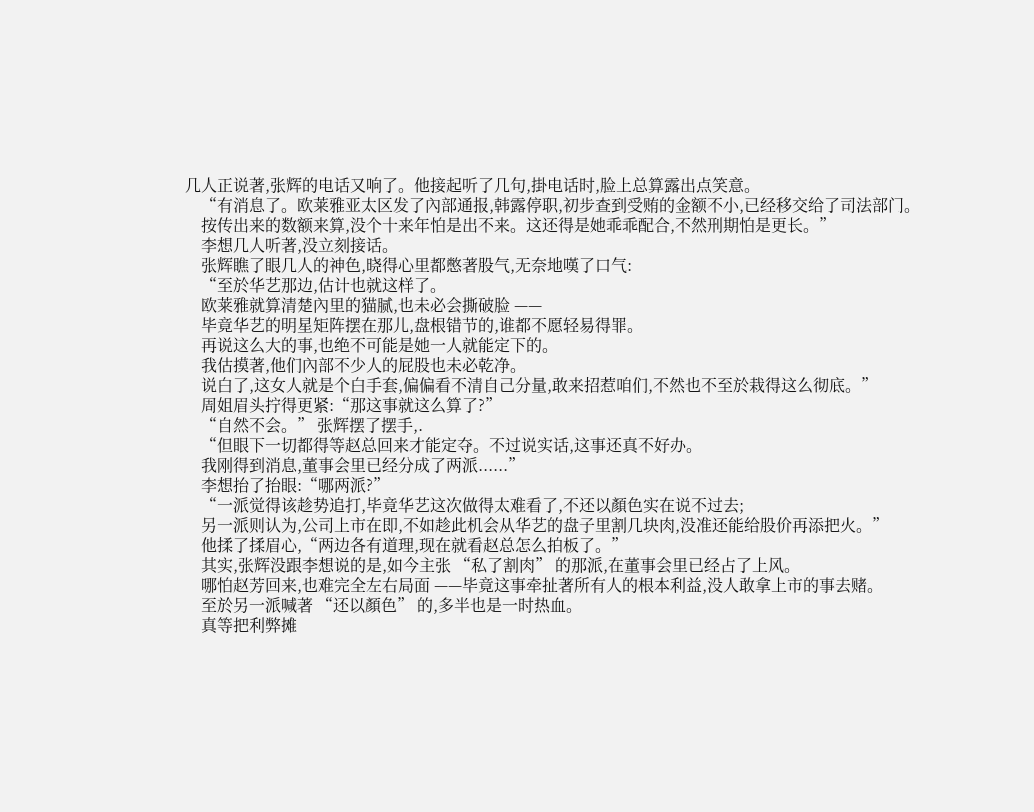几人正说著,张辉的电话又响了。他接起听了几句,掛电话时,脸上总算露出点笑意。
    “有消息了。欧莱雅亚太区发了內部通报,韩露停职,初步查到受贿的金额不小,已经移交给了司法部门。
    按传出来的数额来算,没个十来年怕是出不来。这还得是她乖乖配合,不然刑期怕是更长。”
    李想几人听著,没立刻接话。
    张辉瞧了眼几人的神色,晓得心里都憋著股气,无奈地嘆了口气:
    “至於华艺那边,估计也就这样了。
    欧莱雅就算清楚內里的猫腻,也未必会撕破脸 ——
    毕竟华艺的明星矩阵摆在那儿,盘根错节的,谁都不愿轻易得罪。
    再说这么大的事,也绝不可能是她一人就能定下的。
    我估摸著,他们內部不少人的屁股也未必乾净。
    说白了,这女人就是个白手套,偏偏看不清自己分量,敢来招惹咱们,不然也不至於栽得这么彻底。”
    周姐眉头拧得更紧:“那这事就这么算了?”
    “自然不会。” 张辉摆了摆手,.
    “但眼下一切都得等赵总回来才能定夺。不过说实话,这事还真不好办。
    我刚得到消息,董事会里已经分成了两派......”
    李想抬了抬眼:“哪两派?”
    “一派觉得该趁势追打,毕竟华艺这次做得太难看了,不还以顏色实在说不过去;
    另一派则认为,公司上市在即,不如趁此机会从华艺的盘子里割几块肉,没准还能给股价再添把火。”
    他揉了揉眉心,“两边各有道理,现在就看赵总怎么拍板了。”
    其实,张辉没跟李想说的是,如今主张 “私了割肉” 的那派,在董事会里已经占了上风。
    哪怕赵芳回来,也难完全左右局面 ——毕竟这事牵扯著所有人的根本利益,没人敢拿上市的事去赌。
    至於另一派喊著 “还以顏色” 的,多半也是一时热血。
    真等把利弊摊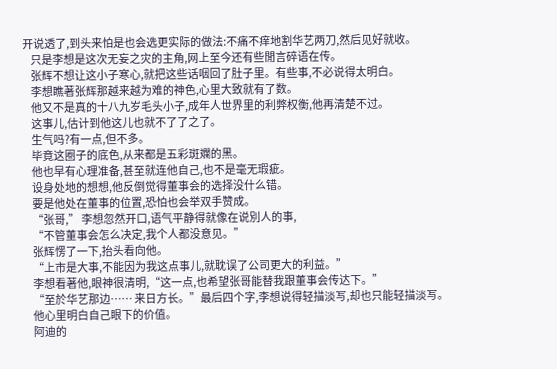开说透了,到头来怕是也会选更实际的做法:不痛不痒地割华艺两刀,然后见好就收。
    只是李想是这次无妄之灾的主角,网上至今还有些閒言碎语在传。
    张辉不想让这小子寒心,就把这些话咽回了肚子里。有些事,不必说得太明白。
    李想瞧著张辉那越来越为难的神色,心里大致就有了数。
    他又不是真的十八九岁毛头小子,成年人世界里的利弊权衡,他再清楚不过。
    这事儿,估计到他这儿也就不了了之了。
    生气吗?有一点,但不多。
    毕竟这圈子的底色,从来都是五彩斑斕的黑。
    他也早有心理准备,甚至就连他自己,也不是毫无瑕疵。
    设身处地的想想,他反倒觉得董事会的选择没什么错。
    要是他处在董事的位置,恐怕也会举双手赞成。
    “张哥,” 李想忽然开口,语气平静得就像在说別人的事,
    “不管董事会怎么决定,我个人都没意见。”
    张辉愣了一下,抬头看向他。
    “上市是大事,不能因为我这点事儿,就耽误了公司更大的利益。”
    李想看著他,眼神很清明,“这一点,也希望张哥能替我跟董事会传达下。”
    “至於华艺那边…… 来日方长。”最后四个字,李想说得轻描淡写,却也只能轻描淡写。
    他心里明白自己眼下的价值。
    阿迪的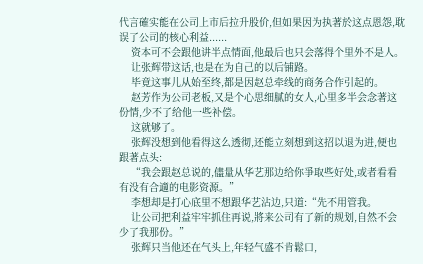代言確实能在公司上市后拉升股价,但如果因为执著於这点恩怨,耽误了公司的核心利益......
    资本可不会跟他讲半点情面,他最后也只会落得个里外不是人。
    让张辉带这话,也是在为自己的以后铺路。
    毕竟这事儿从始至终,都是因赵总牵线的商务合作引起的。
    赵芳作为公司老板,又是个心思细腻的女人,心里多半会念著这份情,少不了给他一些补偿。
    这就够了。
    张辉没想到他看得这么透彻,还能立刻想到这招以退为进,便也跟著点头:
    “我会跟赵总说的,儘量从华艺那边给你爭取些好处,或者看看有没有合適的电影资源。”
    李想却是打心底里不想跟华艺沾边,只道:“先不用管我。
    让公司把利益牢牢抓住再说,將来公司有了新的规划,自然不会少了我那份。”
    张辉只当他还在气头上,年轻气盛不肯鬆口,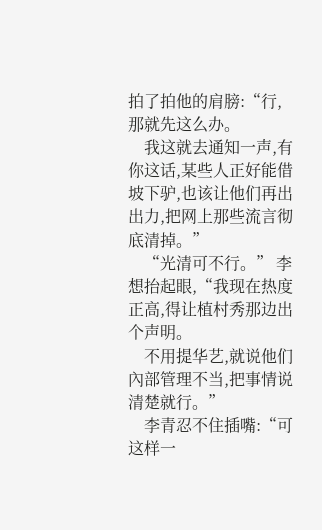拍了拍他的肩膀:“行,那就先这么办。
    我这就去通知一声,有你这话,某些人正好能借坡下驴,也该让他们再出出力,把网上那些流言彻底清掉。”
    “光清可不行。” 李想抬起眼,“我现在热度正高,得让植村秀那边出个声明。
    不用提华艺,就说他们內部管理不当,把事情说清楚就行。”
    李青忍不住插嘴:“可这样一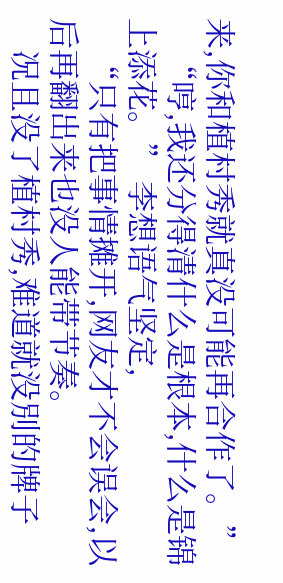来,你和植村秀就真没可能再合作了。”
    “哼,我还分得清什么是根本,什么是锦上添花。” 李想语气坚定,
    “只有把事情摊开,网友才不会误会,以后再翻出来也没人能带节奏。
    况且没了植村秀,难道就没別的牌子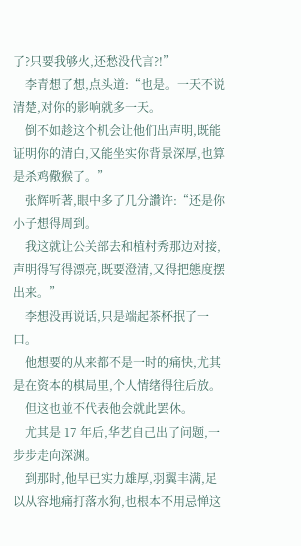了?只要我够火,还愁没代言?!”
    李青想了想,点头道:“也是。一天不说清楚,对你的影响就多一天。
    倒不如趁这个机会让他们出声明,既能证明你的清白,又能坐实你背景深厚,也算是杀鸡儆猴了。”
    张辉听著,眼中多了几分讚许:“还是你小子想得周到。
    我这就让公关部去和植村秀那边对接,声明得写得漂亮,既要澄清,又得把態度摆出来。”
    李想没再说话,只是端起茶杯抿了一口。
    他想要的从来都不是一时的痛快,尤其是在资本的棋局里,个人情绪得往后放。
    但这也並不代表他会就此罢休。
    尤其是 17 年后,华艺自己出了问题,一步步走向深渊。
    到那时,他早已实力雄厚,羽翼丰满,足以从容地痛打落水狗,也根本不用忌惮这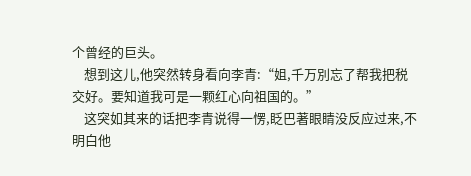个曾经的巨头。
    想到这儿,他突然转身看向李青:“姐,千万別忘了帮我把税交好。要知道我可是一颗红心向祖国的。”
    这突如其来的话把李青说得一愣,眨巴著眼睛没反应过来,不明白他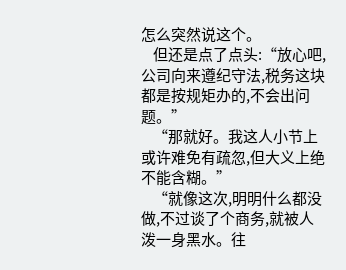怎么突然说这个。
    但还是点了点头:“放心吧,公司向来遵纪守法,税务这块都是按规矩办的,不会出问题。”
    “那就好。我这人小节上或许难免有疏忽,但大义上绝不能含糊。”
    “就像这次,明明什么都没做,不过谈了个商务,就被人泼一身黑水。往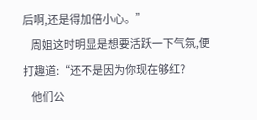后啊,还是得加倍小心。”
    周姐这时明显是想要活跃一下气氛,便打趣道:“还不是因为你现在够红?
    他们公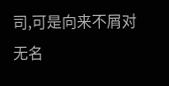司,可是向来不屑对无名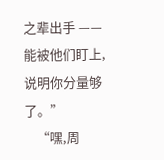之辈出手 —— 能被他们盯上,说明你分量够了。”
    “嘿,周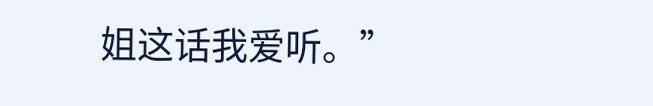姐这话我爱听。”